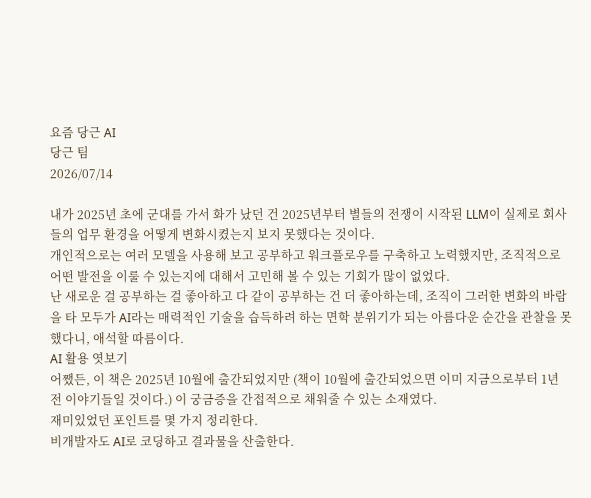요즘 당근 AI
당근 팀
2026/07/14

내가 2025년 초에 군대를 가서 화가 났던 건 2025년부터 별들의 전쟁이 시작된 LLM이 실제로 회사들의 업무 환경을 어떻게 변화시켰는지 보지 못했다는 것이다.
개인적으로는 여러 모델을 사용해 보고 공부하고 워크플로우를 구축하고 노력했지만, 조직적으로 어떤 발전을 이룰 수 있는지에 대해서 고민해 볼 수 있는 기회가 많이 없었다.
난 새로운 걸 공부하는 걸 좋아하고 다 같이 공부하는 건 더 좋아하는데, 조직이 그러한 변화의 바람을 타 모두가 AI라는 매력적인 기술을 습득하려 하는 면학 분위기가 되는 아름다운 순간을 관찰을 못했다니, 애석할 따름이다.
AI 활용 엿보기
어쨌든, 이 책은 2025년 10월에 출간되었지만 (책이 10월에 출간되었으면 이미 지금으로부터 1년 전 이야기들일 것이다.) 이 궁금증을 간접적으로 채워줄 수 있는 소재였다.
재미있었던 포인트를 몇 가지 정리한다.
비개발자도 AI로 코딩하고 결과물을 산출한다.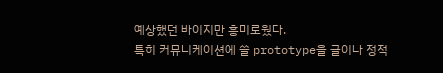예상했던 바이지만 흥미로웠다.
특히 커뮤니케이션에 쓸 prototype을 글이나 정적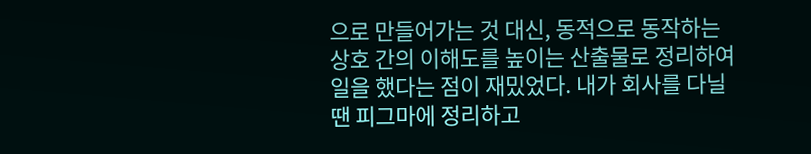으로 만들어가는 것 대신, 동적으로 동작하는 상호 간의 이해도를 높이는 산출물로 정리하여 일을 했다는 점이 재밌었다. 내가 회사를 다닐 땐 피그마에 정리하고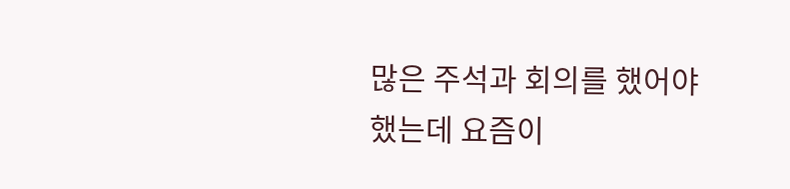많은 주석과 회의를 했어야 했는데 요즘이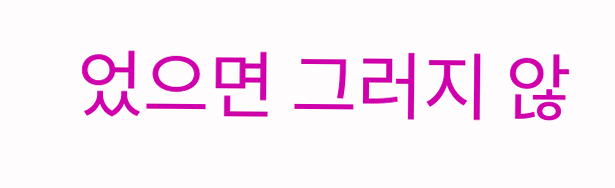었으면 그러지 않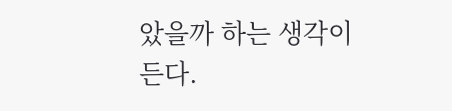았을까 하는 생각이 든다.